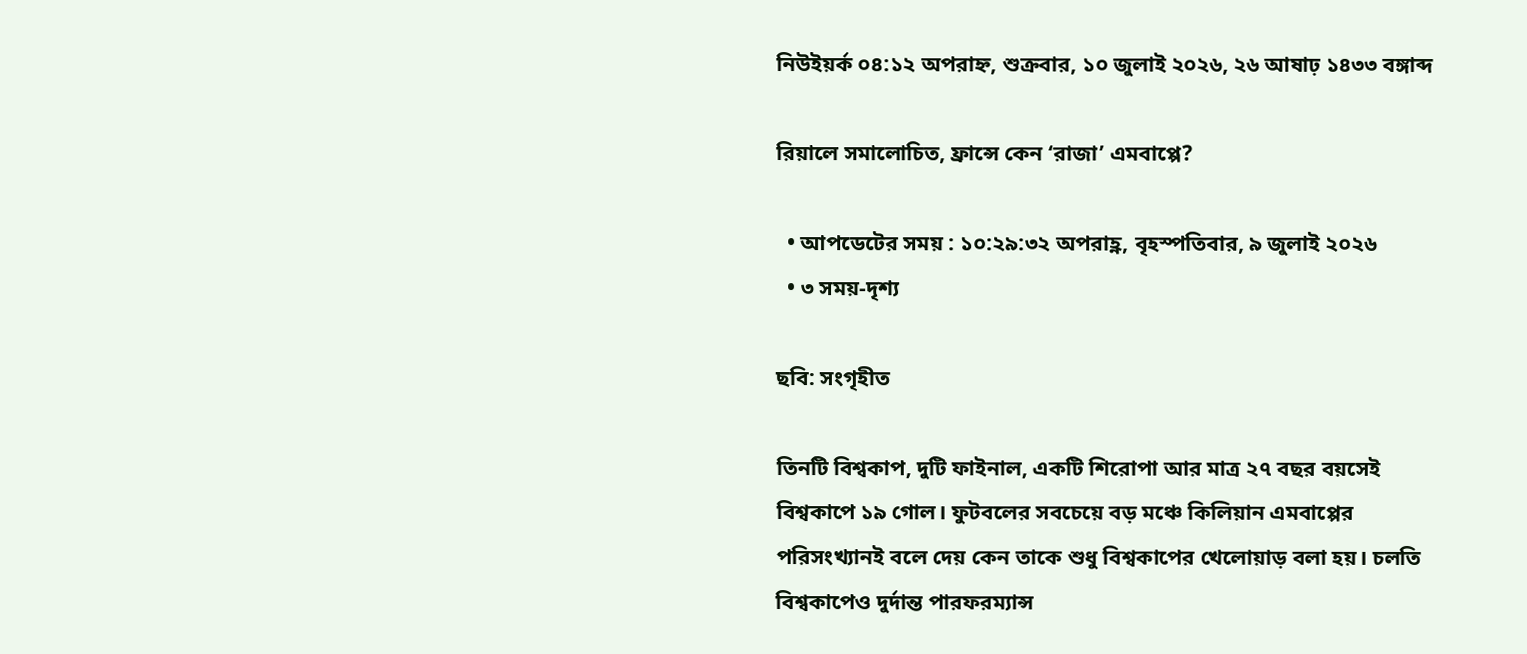নিউইয়র্ক ০৪:১২ অপরাহ্ন, শুক্রবার, ১০ জুলাই ২০২৬, ২৬ আষাঢ় ১৪৩৩ বঙ্গাব্দ

রিয়ালে সমালোচিত, ফ্রান্সে কেন ‘রাজা’ এমবাপ্পে?

  • আপডেটের সময় : ১০:২৯:৩২ অপরাহ্ণ, বৃহস্পতিবার, ৯ জুলাই ২০২৬
  • ৩ সময়-দৃশ্য

ছবি: সংগৃহীত

তিনটি বিশ্বকাপ, দুটি ফাইনাল, একটি শিরোপা আর মাত্র ২৭ বছর বয়সেই বিশ্বকাপে ১৯ গোল। ফুটবলের সবচেয়ে বড় মঞ্চে কিলিয়ান এমবাপ্পের পরিসংখ্যানই বলে দেয় কেন তাকে শুধু বিশ্বকাপের খেলোয়াড় বলা হয়। চলতি বিশ্বকাপেও দুর্দান্ত পারফরম্যান্স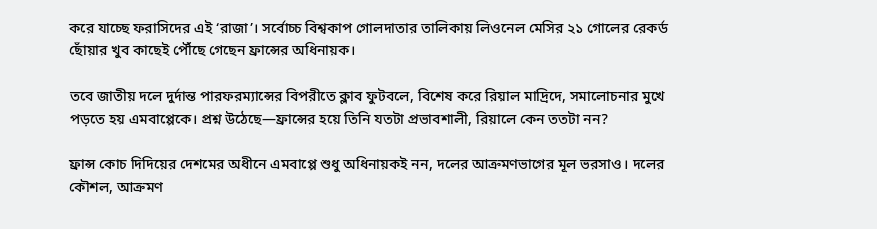করে যাচ্ছে ফরাসিদের এই ‘রাজা’। সর্বোচ্চ বিশ্বকাপ গোলদাতার তালিকায় লিওনেল মেসির ২১ গোলের রেকর্ড ছোঁয়ার খুব কাছেই পৌঁছে গেছেন ফ্রান্সের অধিনায়ক।

তবে জাতীয় দলে দুর্দান্ত পারফরম্যান্সের বিপরীতে ক্লাব ফুটবলে, বিশেষ করে রিয়াল মাদ্রিদে, সমালোচনার মুখে পড়তে হয় এমবাপ্পেকে। প্রশ্ন উঠেছে—ফ্রান্সের হয়ে তিনি যতটা প্রভাবশালী, রিয়ালে কেন ততটা নন?

ফ্রান্স কোচ দিদিয়ের দেশমের অধীনে এমবাপ্পে শুধু অধিনায়কই নন, দলের আক্রমণভাগের মূল ভরসাও। দলের কৌশল, আক্রমণ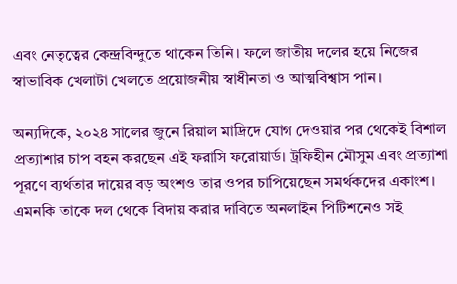এবং নেতৃত্বের কেন্দ্রবিন্দুতে থাকেন তিনি। ফলে জাতীয় দলের হয়ে নিজের স্বাভাবিক খেলাটা খেলতে প্রয়োজনীয় স্বাধীনতা ও আত্মবিশ্বাস পান।

অন্যদিকে, ২০২৪ সালের জুনে রিয়াল মাদ্রিদে যোগ দেওয়ার পর থেকেই বিশাল প্রত্যাশার চাপ বহন করছেন এই ফরাসি ফরোয়ার্ড। ট্রফিহীন মৌসুম এবং প্রত্যাশা পূরণে ব্যর্থতার দায়ের বড় অংশও তার ওপর চাপিয়েছেন সমর্থকদের একাংশ। এমনকি তাকে দল থেকে বিদায় করার দাবিতে অনলাইন পিটিশনেও সই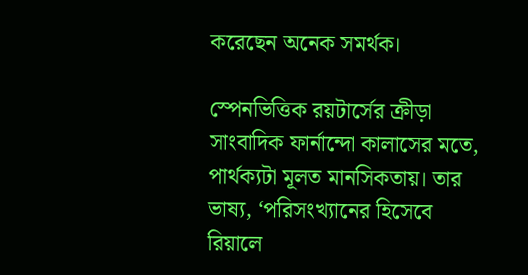করেছেন অনেক সমর্থক।

স্পেনভিত্তিক রয়টার্সের ক্রীড়া সাংবাদিক ফার্নান্দো কালাসের মতে, পার্থক্যটা মূলত মানসিকতায়। তার ভাষ্য, ‘পরিসংখ্যানের হিসেবে রিয়ালে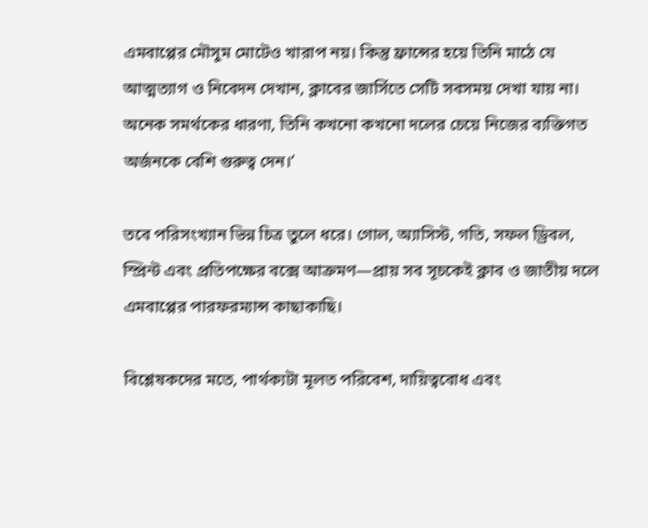এমবাপ্পের মৌসুম মোটেও খারাপ নয়। কিন্তু ফ্রান্সের হয়ে তিনি মাঠে যে আত্মত্যাগ ও নিবেদন দেখান, ক্লাবের জার্সিতে সেটি সবসময় দেখা যায় না। অনেক সমর্থকের ধারণা, তিনি কখনো কখনো দলের চেয়ে নিজের ব্যক্তিগত অর্জনকে বেশি গুরুত্ব দেন।’

তবে পরিসংখ্যান ভিন্ন চিত্র তুলে ধরে। গোল, অ্যাসিস্ট, গতি, সফল ড্রিবল, স্প্রিন্ট এবং প্রতিপক্ষের বক্সে আক্রমণ—প্রায় সব সূচকেই ক্লাব ও জাতীয় দলে এমবাপ্পের পারফরম্যান্স কাছাকাছি।

বিশ্লেষকদের মতে, পার্থক্যটা মূলত পরিবেশ, দায়িত্ববোধ এবং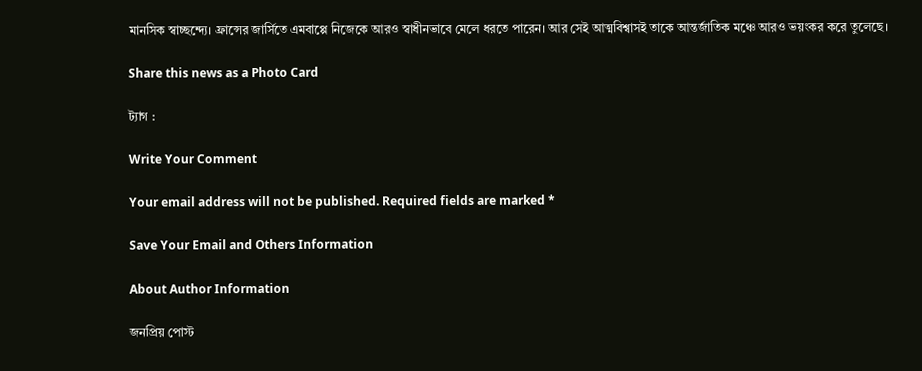মানসিক স্বাচ্ছন্দ্যে। ফ্রান্সের জার্সিতে এমবাপ্পে নিজেকে আরও স্বাধীনভাবে মেলে ধরতে পারেন। আর সেই আত্মবিশ্বাসই তাকে আন্তর্জাতিক মঞ্চে আরও ভয়ংকর করে তুলেছে।

Share this news as a Photo Card

ট্যাগ :

Write Your Comment

Your email address will not be published. Required fields are marked *

Save Your Email and Others Information

About Author Information

জনপ্রিয় পোস্ট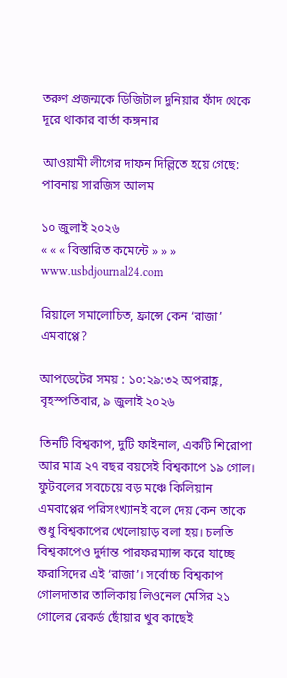তরুণ প্রজন্মকে ডিজিটাল দুনিয়ার ফাঁদ থেকে দূরে থাকার বার্তা কঙ্গনার

আওয়ামী লীগের দাফন দিল্লিতে হয়ে গেছে: পাবনায় সারজিস আলম

১০ জুলাই ২০২৬
« « « বিস্তারিত কমেন্টে » » »
www.usbdjournal24.com

রিয়ালে সমালোচিত, ফ্রান্সে কেন ‘রাজা’ এমবাপ্পে?

আপডেটের সময় : ১০:২৯:৩২ অপরাহ্ণ, বৃহস্পতিবার, ৯ জুলাই ২০২৬

তিনটি বিশ্বকাপ, দুটি ফাইনাল, একটি শিরোপা আর মাত্র ২৭ বছর বয়সেই বিশ্বকাপে ১৯ গোল। ফুটবলের সবচেয়ে বড় মঞ্চে কিলিয়ান এমবাপ্পের পরিসংখ্যানই বলে দেয় কেন তাকে শুধু বিশ্বকাপের খেলোয়াড় বলা হয়। চলতি বিশ্বকাপেও দুর্দান্ত পারফরম্যান্স করে যাচ্ছে ফরাসিদের এই ‘রাজা’। সর্বোচ্চ বিশ্বকাপ গোলদাতার তালিকায় লিওনেল মেসির ২১ গোলের রেকর্ড ছোঁয়ার খুব কাছেই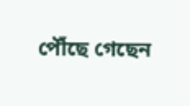পৌঁছে গেছেন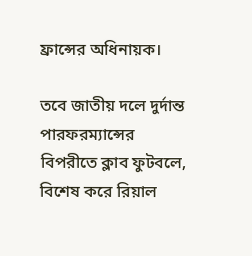ফ্রান্সের অধিনায়ক।

তবে জাতীয় দলে দুর্দান্ত পারফরম্যান্সের বিপরীতে ক্লাব ফুটবলে, বিশেষ করে রিয়াল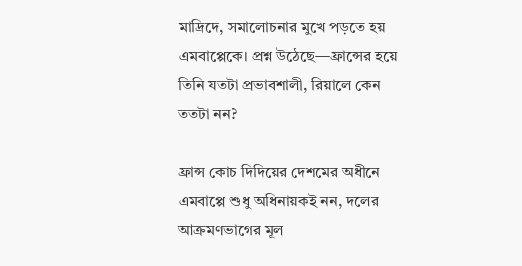মাদ্রিদে, সমালোচনার মুখে পড়তে হয় এমবাপ্পেকে। প্রশ্ন উঠেছে—ফ্রান্সের হয়ে তিনি যতটা প্রভাবশালী, রিয়ালে কেন ততটা নন?

ফ্রান্স কোচ দিদিয়ের দেশমের অধীনে এমবাপ্পে শুধু অধিনায়কই নন, দলের আক্রমণভাগের মূল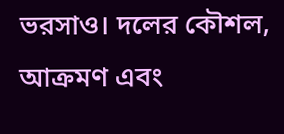ভরসাও। দলের কৌশল, আক্রমণ এবং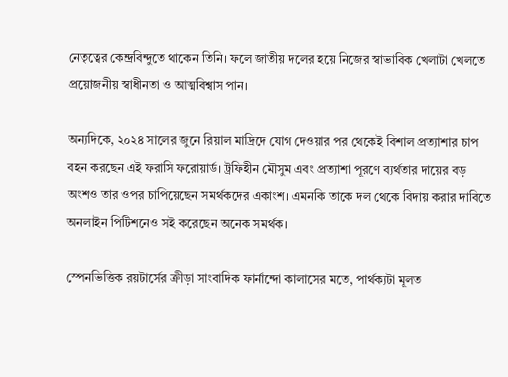নেতৃত্বের কেন্দ্রবিন্দুতে থাকেন তিনি। ফলে জাতীয় দলের হয়ে নিজের স্বাভাবিক খেলাটা খেলতে প্রয়োজনীয় স্বাধীনতা ও আত্মবিশ্বাস পান।

অন্যদিকে, ২০২৪ সালের জুনে রিয়াল মাদ্রিদে যোগ দেওয়ার পর থেকেই বিশাল প্রত্যাশার চাপ বহন করছেন এই ফরাসি ফরোয়ার্ড। ট্রফিহীন মৌসুম এবং প্রত্যাশা পূরণে ব্যর্থতার দায়ের বড় অংশও তার ওপর চাপিয়েছেন সমর্থকদের একাংশ। এমনকি তাকে দল থেকে বিদায় করার দাবিতে অনলাইন পিটিশনেও সই করেছেন অনেক সমর্থক।

স্পেনভিত্তিক রয়টার্সের ক্রীড়া সাংবাদিক ফার্নান্দো কালাসের মতে, পার্থক্যটা মূলত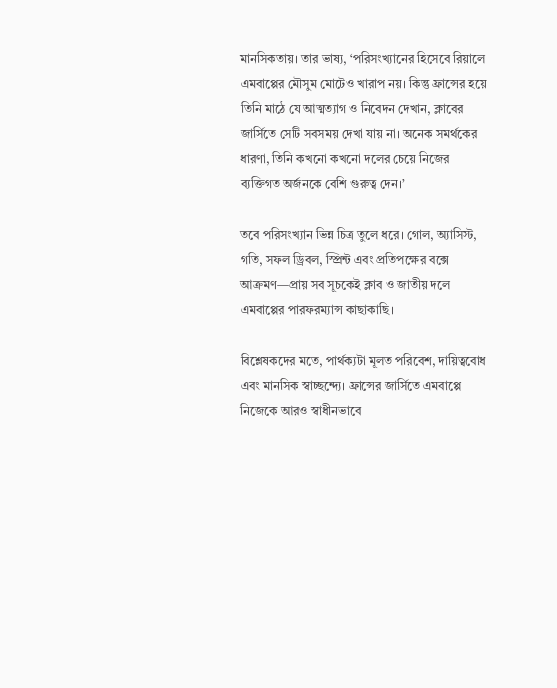মানসিকতায়। তার ভাষ্য, ‘পরিসংখ্যানের হিসেবে রিয়ালে এমবাপ্পের মৌসুম মোটেও খারাপ নয়। কিন্তু ফ্রান্সের হয়ে তিনি মাঠে যে আত্মত্যাগ ও নিবেদন দেখান, ক্লাবের জার্সিতে সেটি সবসময় দেখা যায় না। অনেক সমর্থকের ধারণা, তিনি কখনো কখনো দলের চেয়ে নিজের ব্যক্তিগত অর্জনকে বেশি গুরুত্ব দেন।’

তবে পরিসংখ্যান ভিন্ন চিত্র তুলে ধরে। গোল, অ্যাসিস্ট, গতি, সফল ড্রিবল, স্প্রিন্ট এবং প্রতিপক্ষের বক্সে আক্রমণ—প্রায় সব সূচকেই ক্লাব ও জাতীয় দলে এমবাপ্পের পারফরম্যান্স কাছাকাছি।

বিশ্লেষকদের মতে, পার্থক্যটা মূলত পরিবেশ, দায়িত্ববোধ এবং মানসিক স্বাচ্ছন্দ্যে। ফ্রান্সের জার্সিতে এমবাপ্পে নিজেকে আরও স্বাধীনভাবে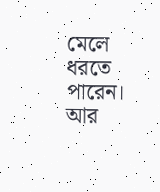মেলে ধরতে পারেন। আর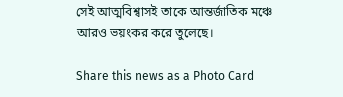সেই আত্মবিশ্বাসই তাকে আন্তর্জাতিক মঞ্চে আরও ভয়ংকর করে তুলেছে।

Share this news as a Photo Card